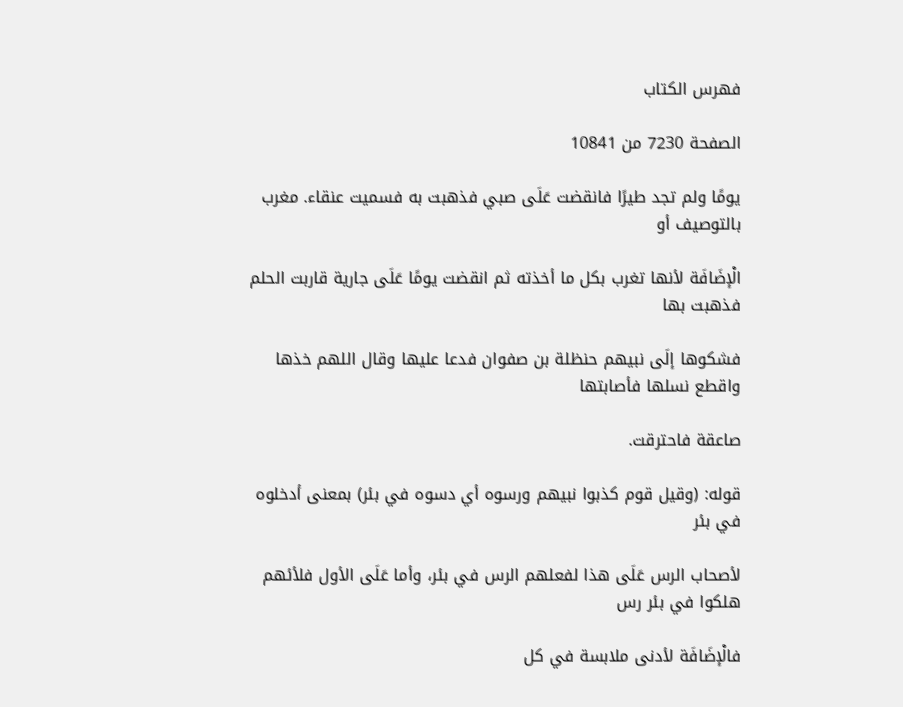فهرس الكتاب

الصفحة 7230 من 10841

يومًا ولم تجد طيرًا فانقضت عَلَى صبي فذهبت به فسميت عنقاء. مغرب بالتوصيف أو

الْإضَافَة لأنها تغرب بكل ما أخذته ثم انقضت يومًا عَلَى جارية قاربت الحلم فذهبت بها

فشكوها إلَى نبيهم حنظلة بن صفوان فدعا عليها وقال اللهم خذها واقطع نسلها فأصابتها

صاعقة فاحترقت.

قوله: (وقيل قوم كذبوا نبيهم ورسوه أي دسوه في بئر) بمعنى أدخلوه في بئر

لأصحاب الرس عَلَى هذا لفعلهم الرس في بئر، وأما عَلَى الأول فلأئهم هلكوا في بئر رس

فالْإضَافَة لأدنى ملابسة في كل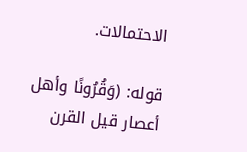الاحتمالات.

قوله: (وَقُرُونًا وأهل أعصار قيل القرن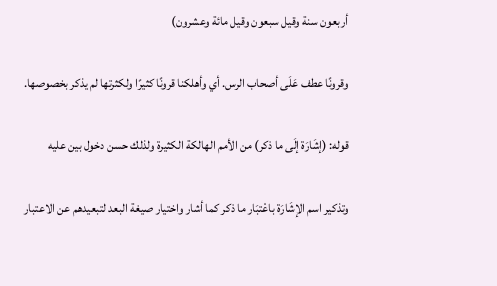أربعون سنة وقيل سبعون وقيل مائة وعشرون)

وقرونًا عطف عَلَى أصحاب الرس. أي وأهلكنا قرونًا كثيرًا ولكثرتها لم يذكر بخصوصها.

قوله: (إشَارَة إلَى ما ذكر) من الأمم الهالكة الكثيرة ولذلك حسن دخول بين عليه

وتذكير اسم الإشَارَة باعْتبَار ما ذكر كما أشار واختيار صيغة البعد لتبعيدهم عن الاعتبار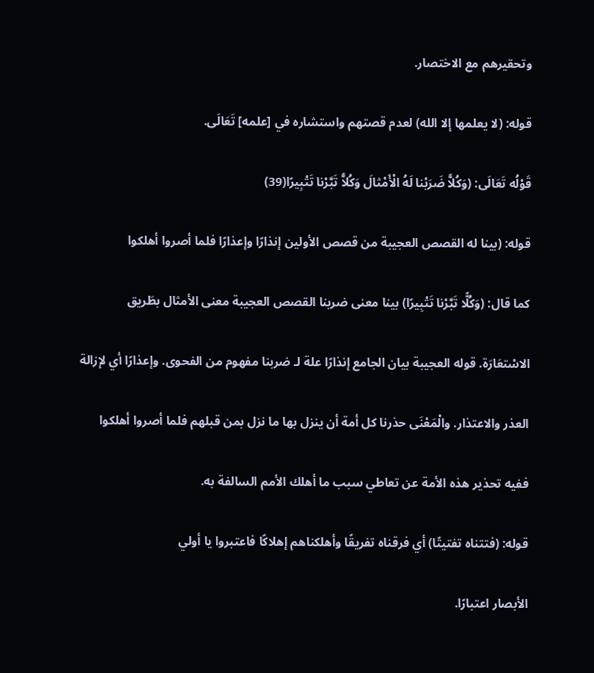وتحقيرهم مع الاختصار.

قوله: (لا يعلمها إلا الله) لعدم قصتهم واستشاره في [علمه] تَعَالَى.

قَوْلُه تَعَالَى: (وَكُلاًّ ضَرَبْنا لَهُ الْأَمْثالَ وَكُلاًّ تَبَّرْنا تَتْبِيرًا(39)

قوله: (بينا له القصص العجيبة من قصص الأولين إنذارًا وإعذارًا فلما أصروا أهلكوا

كما قال: (وَكُلًّا تَبَّرْنا تَتْبِيرًا) بينا معنى ضربنا القصص العجيبة معنى الأمثال بطَريق

الاسْتعَارَة. قوله العجيبة بيان الجامع إنذارًا علة لـ ضربنا مفهوم من الفحوى. وإعذارًا أي لإزالة

العذر والاعتذار. والْمَعْنَى حذرنا كل أمة أن ينزل بها ما نزل بمن قبلهم فلما أصروا أهلكوا

ففيه تحذير هذه الأمة عن تعاطي سبب ما أهلك الأمم السالفة به.

قوله: (فتتناه تفتيتًا) أي فرقناه تفريقًا وأهلكناهم إهلاكًا فاعتبروا يا أولي

الأبصار اعتبارًا.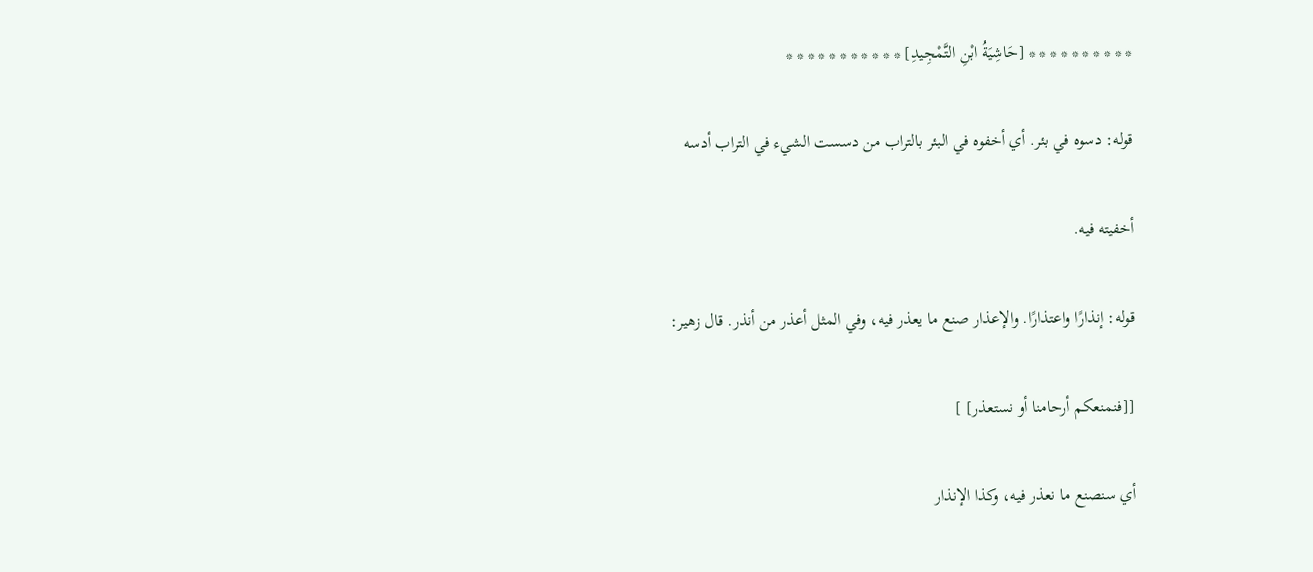* * * * * * * * * * [حَاشِيَةُ ابْنِ التَّمْجِيدِ] * * * * * * * * * * *

قوله: دسوه في بئر. أي أخفوه في البئر بالتراب من دسست الشيء في التراب أدسه

أخفيته فيه.

قوله: إنذارًا واعتذارًا. والإعذار صنع ما يعذر فيه، وفي المثل أعذر من أنذر. قال زهير:

[[فنمنعكم أرحامنا أو نستعذر] ]

أي سنصنع ما نعذر فيه، وكذا الإنذار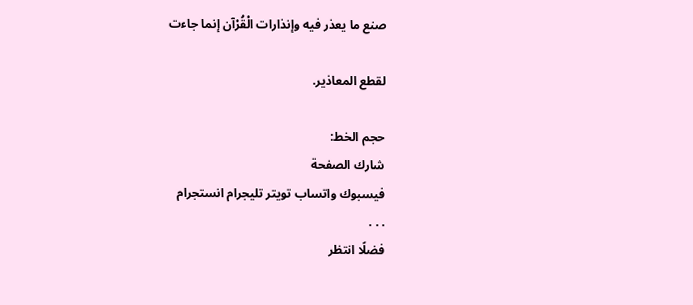صنع ما يعذر فيه وإنذارات الْقُرْآن إنما جاءت

لقطع المعاذير.

حجم الخط:
شارك الصفحة
فيسبوك واتساب تويتر تليجرام انستجرام
. . .
فضلًا انتظر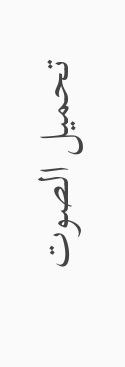تحميل الصوت